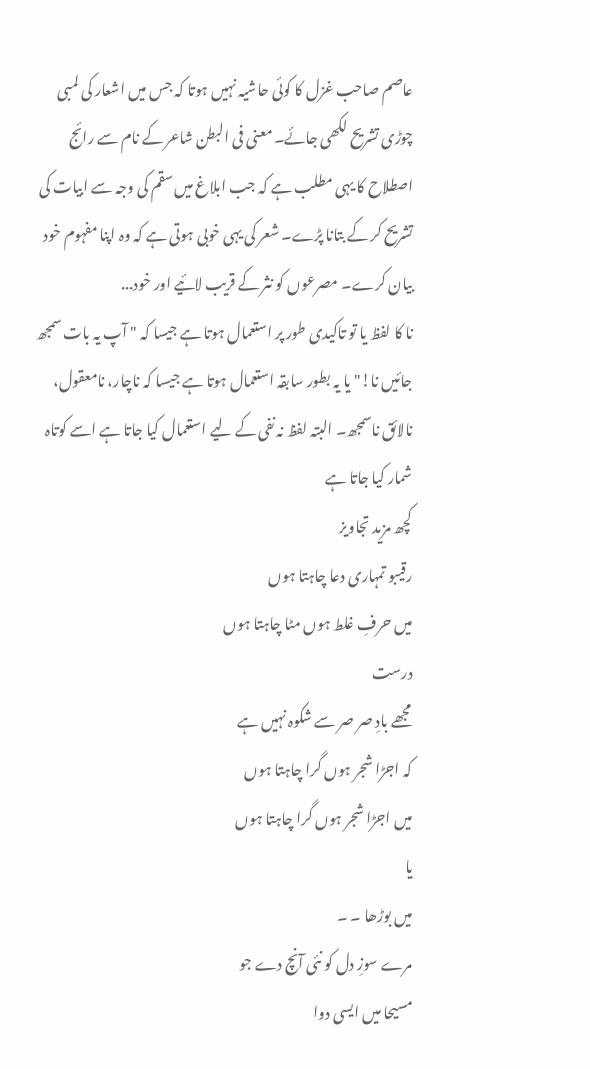عاصم صاحب غزل کا کوئی حاشیہ نہیں ہوتا کہ جس میں اشعار کی لمبی چوڑی تشریح لکھی جائے۔ معنی فی البطن شاعر کے نام سے رائج اصطلاح کا یہی مطلب ہے کہ جب ابلاغ میں سقم کی وجہ سے ابیات کی تشریح کر کے بتانا پڑے۔ شعر کی یہی خوبی ہوتی ہے کہ وہ اپنا مفہوم خود بیان کرے۔ مصرعوں کو نثر کے قریب لائیے اور خود...
نا کا لفظ یا تو تاکیدی طور پر استعمال ہوتا ہے جیسا کہ " آپ یہ بات سمجھ جائیں نا!" یا یہ بطور سابقہ استعمال ہوتا ہے جیسا کہ ناچار، نامعقول، نالائق ناسمجھ۔ البتہ لفظ نہ نفی کے لیے استعمال کیا جاتا ہے اسے کوتاہ شمار کیا جاتا ہے
کچھ مزید تجاویز
رقیبو تمہاری دعا چاہتا ہوں
میں حرفِ غلط ہوں مٹا چاہتا ہوں
درست
مجھے بادِ صر صر سے شکوہ نہیں ہے
کہ اجڑا شجر ہوں گرا چاہتا ہوں
میں اجڑا شجر ہوں گرا چاہتا ہوں
یا
میں بوڑھا ۔ ۔
مرے سوزِ دل کو نئی آنچ دے جو
مسیحا میں ایسی دوا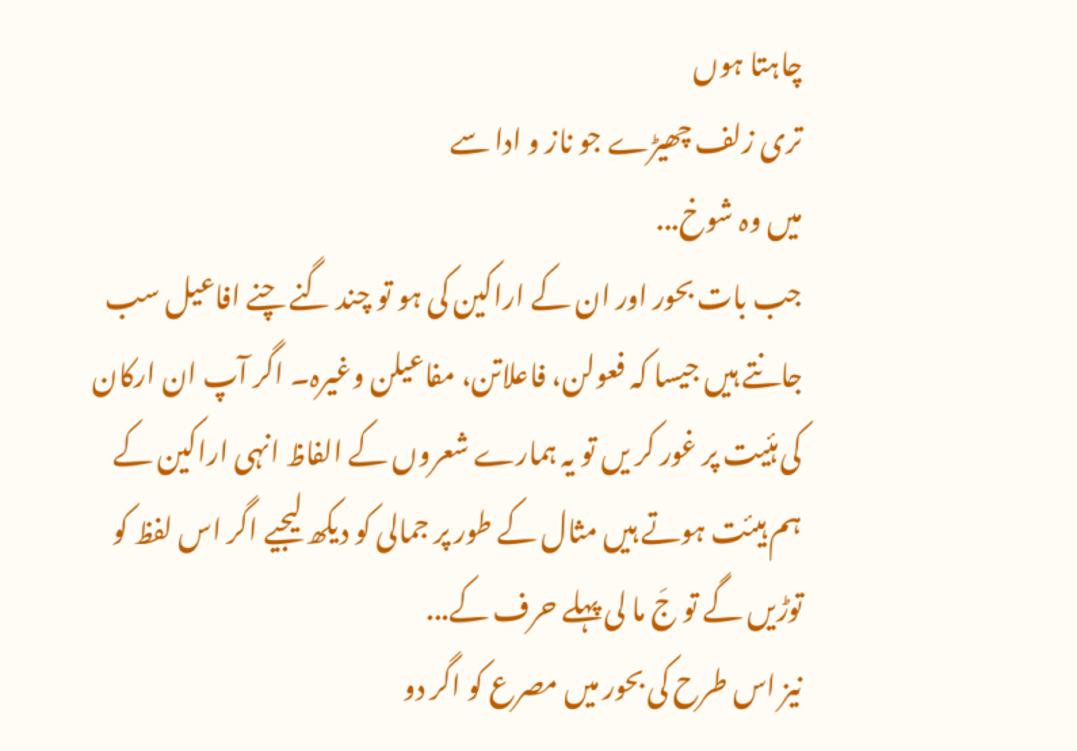چاہتا ہوں
تری زلف چھیڑے جو ناز و ادا سے
میں وہ شوخ...
جب بات بحور اور ان کے اراکین کی ہو تو چند گنے چنے افاعیل سب جانتے ہیں جیسا کہ فعولن، فاعلاتن، مفاعیلن وغیرہ۔ اگر آپ ان ارکان کی ہئیت پر غور کر یں تو یہ ہمارے شعروں کے الفاظ انہی اراکین کے ہم ہیئت ہوتے ہیں مثال کے طور پر جمالی کو دیکھ لیجیے اگر اس لفظ کو توڑیں گے تو جَ ما لی پہلے حرف کے...
نیز اس طرح کی بحور میں مصرع کو اگر دو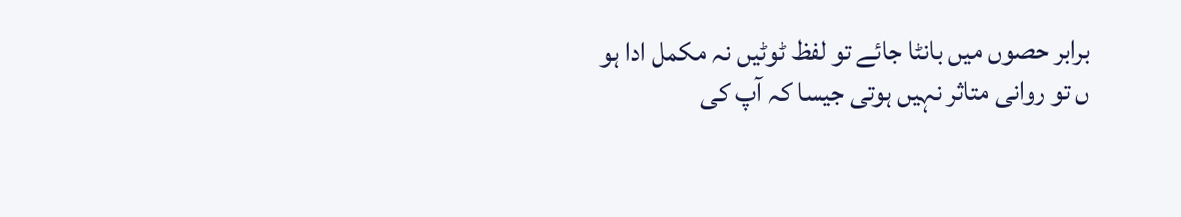برابر حصوں میں بانٹا جائے تو لفظ ٹوٹیں نہ مکمل ادا ہو ں تو روانی متاثر نہیں ہوتی جیسا کہ آپ کی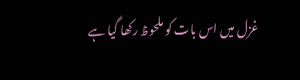غزل میں اس بات کو ملحوظ رکھا گیا ہے